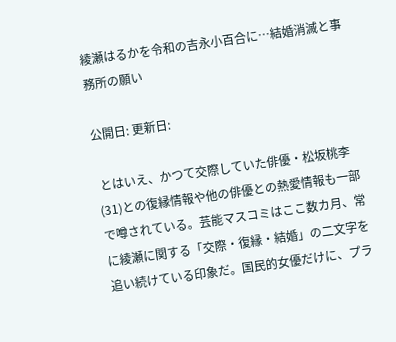綾瀬はるかを令和の吉永小百合に…結婚消滅と事務所の願い

公開日: 更新日:

 とはいえ、かつて交際していた俳優・松坂桃李(31)との復縁情報や他の俳優との熱愛情報も一部で噂されている。芸能マスコミはここ数カ月、常に綾瀬に関する「交際・復縁・結婚」の二文字を追い続けている印象だ。国民的女優だけに、プラ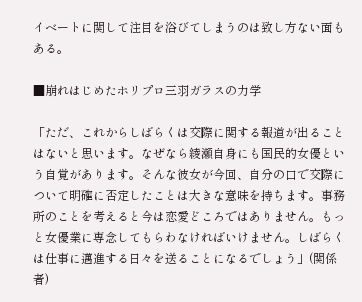イベートに関して注目を浴びてしまうのは致し方ない面もある。

■崩れはじめたホリプロ三羽ガラスの力学

「ただ、これからしばらくは交際に関する報道が出ることはないと思います。なぜなら綾瀬自身にも国民的女優という自覚があります。そんな彼女が今回、自分の口で交際について明確に否定したことは大きな意味を持ちます。事務所のことを考えると今は恋愛どころではありません。もっと女優業に専念してもらわなければいけません。しばらくは仕事に邁進する日々を送ることになるでしょう」(関係者)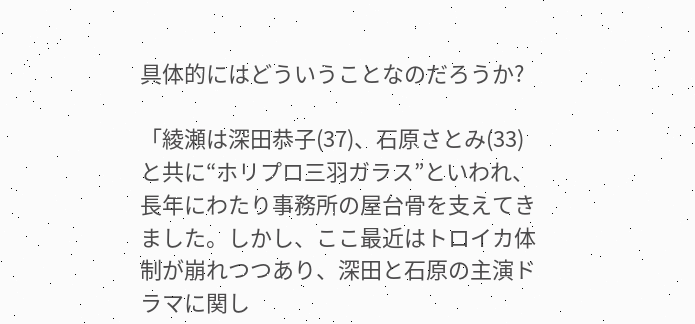具体的にはどういうことなのだろうか?

「綾瀬は深田恭子(37)、石原さとみ(33)と共に“ホリプロ三羽ガラス”といわれ、長年にわたり事務所の屋台骨を支えてきました。しかし、ここ最近はトロイカ体制が崩れつつあり、深田と石原の主演ドラマに関し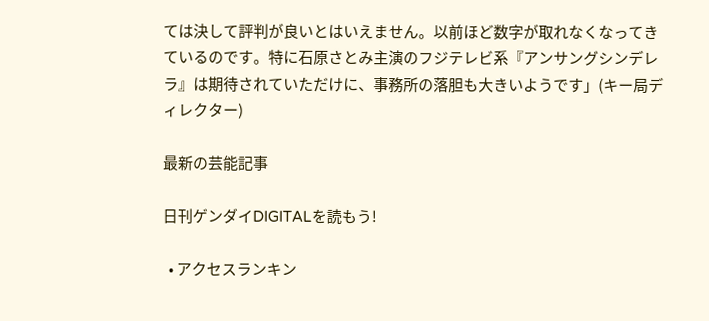ては決して評判が良いとはいえません。以前ほど数字が取れなくなってきているのです。特に石原さとみ主演のフジテレビ系『アンサングシンデレラ』は期待されていただけに、事務所の落胆も大きいようです」(キー局ディレクター)

最新の芸能記事

日刊ゲンダイDIGITALを読もう!

  • アクセスランキン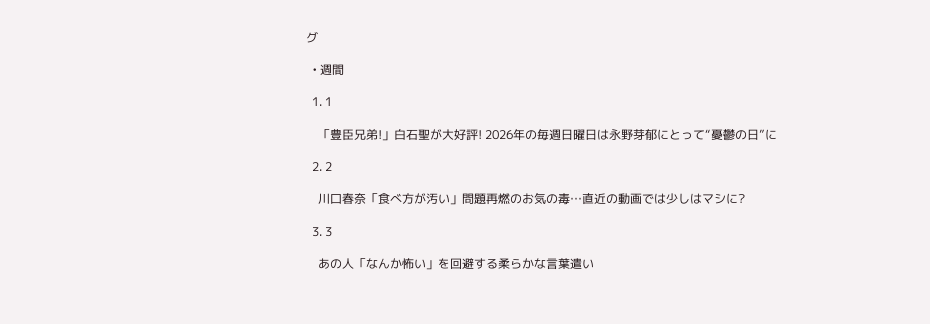グ

  • 週間

  1. 1

    「豊臣兄弟!」白石聖が大好評! 2026年の毎週日曜日は永野芽郁にとって“憂鬱の日”に

  2. 2

    川口春奈「食べ方が汚い」問題再燃のお気の毒…直近の動画では少しはマシに?

  3. 3

    あの人「なんか怖い」を回避する柔らかな言葉遣い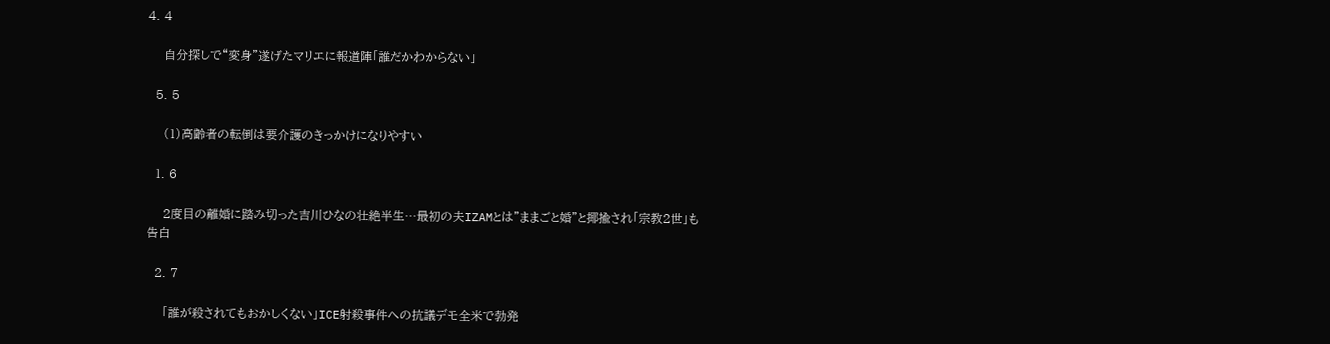4. 4

    自分探しで“変身”遂げたマリエに報道陣「誰だかわからない」

  5. 5

    (1)高齢者の転倒は要介護のきっかけになりやすい

  1. 6

    2度目の離婚に踏み切った吉川ひなの壮絶半生…最初の夫IZAMとは"ままごと婚"と揶揄され「宗教2世」も告白

  2. 7

    「誰が殺されてもおかしくない」ICE射殺事件への抗議デモ全米で勃発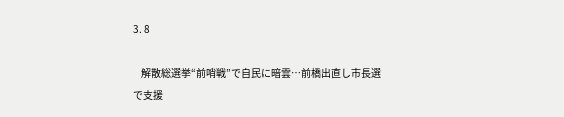3. 8

    解散総選挙“前哨戦”で自民に暗雲…前橋出直し市長選で支援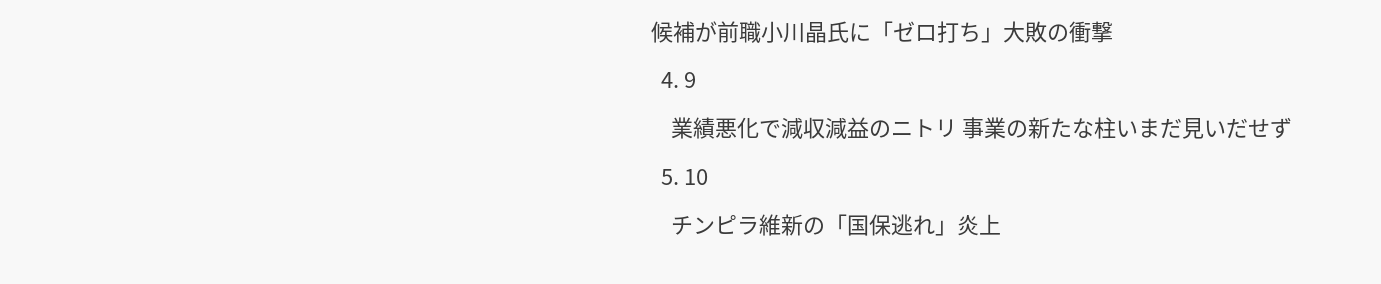候補が前職小川晶氏に「ゼロ打ち」大敗の衝撃

  4. 9

    業績悪化で減収減益のニトリ 事業の新たな柱いまだ見いだせず

  5. 10

    チンピラ維新の「国保逃れ」炎上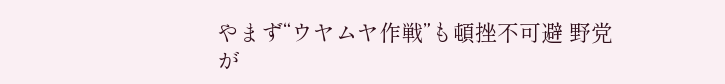やまず“ウヤムヤ作戦”も頓挫不可避 野党が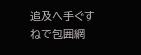追及へ手ぐすねで包囲網